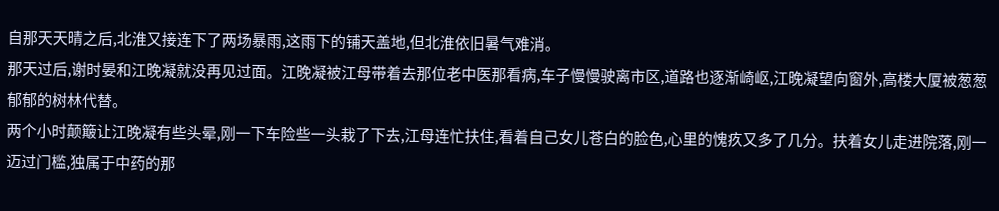自那天天晴之后,北淮又接连下了两场暴雨,这雨下的铺天盖地,但北淮依旧暑气难消。
那天过后,谢时晏和江晚凝就没再见过面。江晚凝被江母带着去那位老中医那看病,车子慢慢驶离市区,道路也逐渐崎岖,江晚凝望向窗外,高楼大厦被葱葱郁郁的树林代替。
两个小时颠簸让江晚凝有些头晕,刚一下车险些一头栽了下去,江母连忙扶住,看着自己女儿苍白的脸色,心里的愧疚又多了几分。扶着女儿走进院落,刚一迈过门槛,独属于中药的那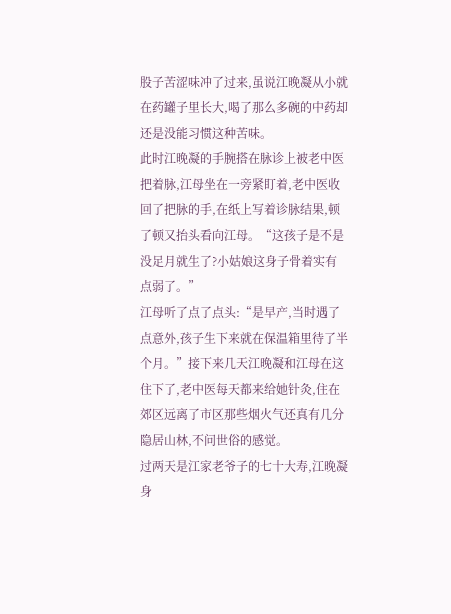股子苦涩味冲了过来,虽说江晚凝从小就在药罐子里长大,喝了那么多碗的中药却还是没能习惯这种苦味。
此时江晚凝的手腕搭在脉诊上被老中医把着脉,江母坐在一旁紧盯着,老中医收回了把脉的手,在纸上写着诊脉结果,顿了顿又抬头看向江母。“这孩子是不是没足月就生了?小姑娘这身子骨着实有点弱了。”
江母听了点了点头:“是早产,当时遇了点意外,孩子生下来就在保温箱里待了半个月。”接下来几天江晚凝和江母在这住下了,老中医每天都来给她针灸,住在郊区远离了市区那些烟火气还真有几分隐居山林,不问世俗的感觉。
过两天是江家老爷子的七十大寿,江晚凝身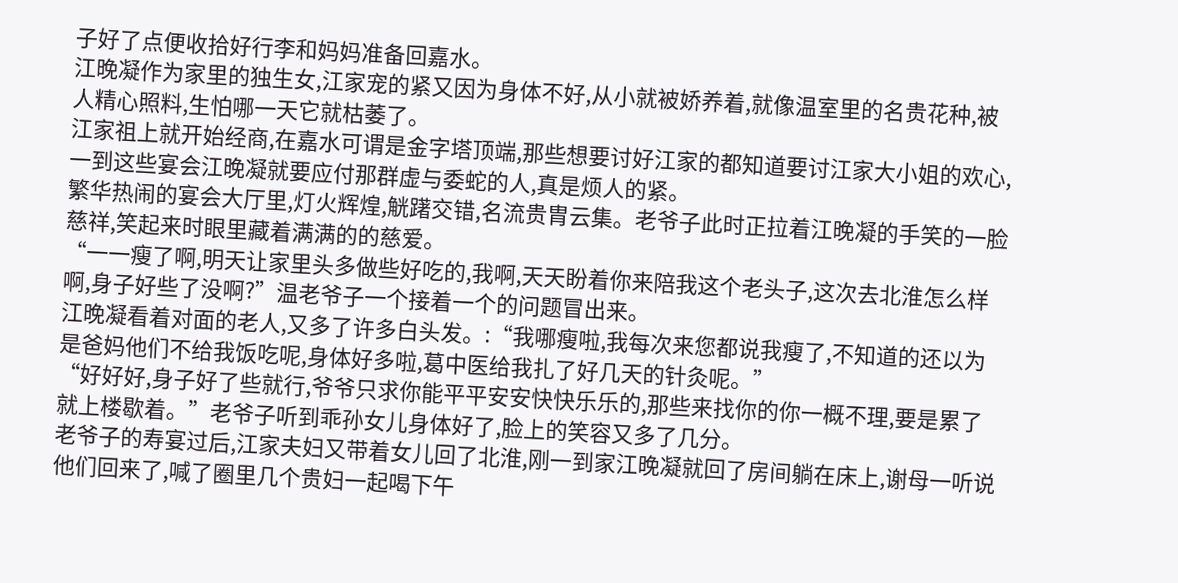子好了点便收拾好行李和妈妈准备回嘉水。
江晚凝作为家里的独生女,江家宠的紧又因为身体不好,从小就被娇养着,就像温室里的名贵花种,被人精心照料,生怕哪一天它就枯萎了。
江家祖上就开始经商,在嘉水可谓是金字塔顶端,那些想要讨好江家的都知道要讨江家大小姐的欢心,一到这些宴会江晚凝就要应付那群虚与委蛇的人,真是烦人的紧。
繁华热闹的宴会大厅里,灯火辉煌,觥躇交错,名流贵胄云集。老爷子此时正拉着江晚凝的手笑的一脸慈祥,笑起来时眼里藏着满满的的慈爱。
“一一瘦了啊,明天让家里头多做些好吃的,我啊,天天盼着你来陪我这个老头子,这次去北淮怎么样啊,身子好些了没啊?”温老爷子一个接着一个的问题冒出来。
江晚凝看着对面的老人,又多了许多白头发。:“我哪瘦啦,我每次来您都说我瘦了,不知道的还以为是爸妈他们不给我饭吃呢,身体好多啦,葛中医给我扎了好几天的针灸呢。”
“好好好,身子好了些就行,爷爷只求你能平平安安快快乐乐的,那些来找你的你一概不理,要是累了就上楼歇着。”老爷子听到乖孙女儿身体好了,脸上的笑容又多了几分。
老爷子的寿宴过后,江家夫妇又带着女儿回了北淮,刚一到家江晚凝就回了房间躺在床上,谢母一听说他们回来了,喊了圈里几个贵妇一起喝下午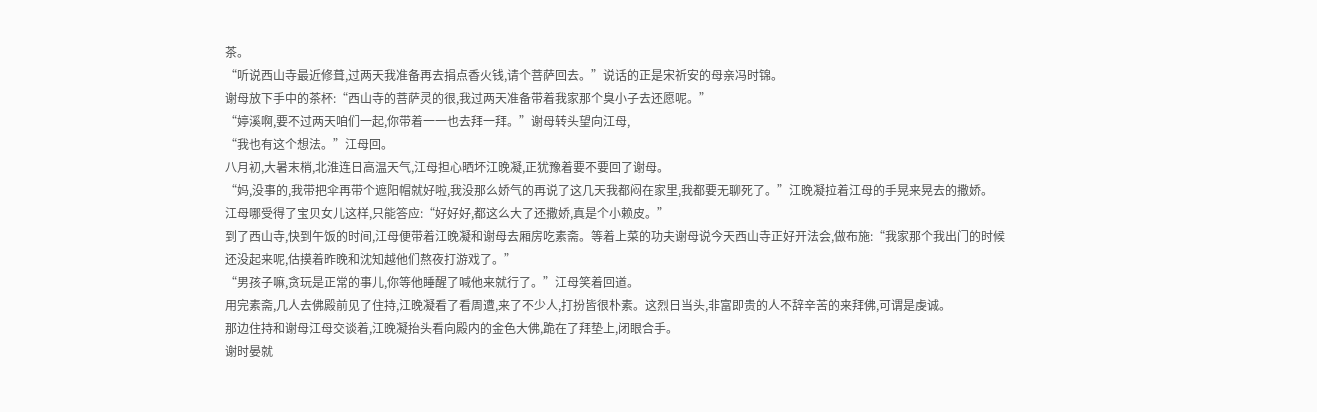茶。
“听说西山寺最近修葺,过两天我准备再去捐点香火钱,请个菩萨回去。”说话的正是宋祈安的母亲冯时锦。
谢母放下手中的茶杯:“西山寺的菩萨灵的很,我过两天准备带着我家那个臭小子去还愿呢。”
“婷溪啊,要不过两天咱们一起,你带着一一也去拜一拜。”谢母转头望向江母,
“我也有这个想法。”江母回。
八月初,大暑末梢,北淮连日高温天气,江母担心晒坏江晚凝,正犹豫着要不要回了谢母。
“妈,没事的,我带把伞再带个遮阳帽就好啦,我没那么娇气的再说了这几天我都闷在家里,我都要无聊死了。”江晚凝拉着江母的手晃来晃去的撒娇。
江母哪受得了宝贝女儿这样,只能答应:“好好好,都这么大了还撒娇,真是个小赖皮。”
到了西山寺,快到午饭的时间,江母便带着江晚凝和谢母去厢房吃素斋。等着上菜的功夫谢母说今天西山寺正好开法会,做布施:“我家那个我出门的时候
还没起来呢,估摸着昨晚和沈知越他们熬夜打游戏了。”
“男孩子嘛,贪玩是正常的事儿,你等他睡醒了喊他来就行了。”江母笑着回道。
用完素斋,几人去佛殿前见了住持,江晚凝看了看周遭,来了不少人,打扮皆很朴素。这烈日当头,非富即贵的人不辞辛苦的来拜佛,可谓是虔诚。
那边住持和谢母江母交谈着,江晚凝抬头看向殿内的金色大佛,跪在了拜垫上,闭眼合手。
谢时晏就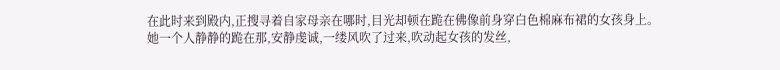在此时来到殿内,正搜寻着自家母亲在哪时,目光却顿在跪在佛像前身穿白色棉麻布裙的女孩身上。
她一个人静静的跪在那,安静虔诚,一缕风吹了过来,吹动起女孩的发丝,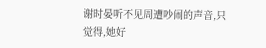谢时晏听不见周遭吵闹的声音,只觉得,她好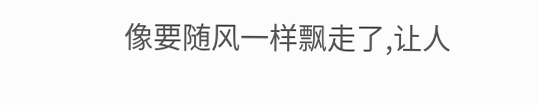像要随风一样飘走了,让人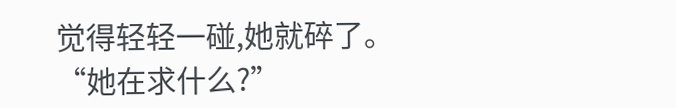觉得轻轻一碰,她就碎了。
“她在求什么?”